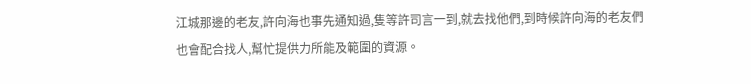江城那邊的老友,許向海也事先通知過,隻等許司言一到,就去找他們,到時候許向海的老友們也會配合找人,幫忙提供力所能及範圍的資源。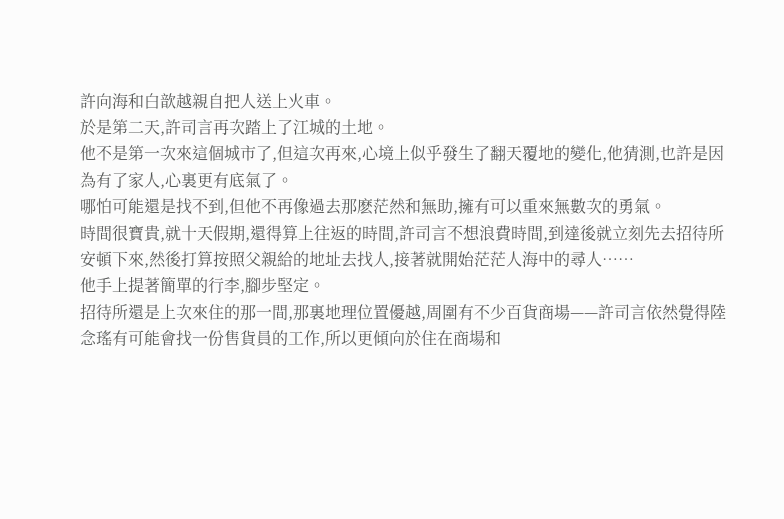許向海和白歆越親自把人送上火車。
於是第二天,許司言再次踏上了江城的土地。
他不是第一次來這個城市了,但這次再來,心境上似乎發生了翻天覆地的變化,他猜測,也許是因為有了家人,心裏更有底氣了。
哪怕可能還是找不到,但他不再像過去那麽茫然和無助,擁有可以重來無數次的勇氣。
時間很寶貴,就十天假期,還得算上往返的時間,許司言不想浪費時間,到達後就立刻先去招待所安頓下來,然後打算按照父親給的地址去找人,接著就開始茫茫人海中的尋人……
他手上提著簡單的行李,腳步堅定。
招待所還是上次來住的那一間,那裏地理位置優越,周圍有不少百貨商場——許司言依然覺得陸念瑤有可能會找一份售貨員的工作,所以更傾向於住在商場和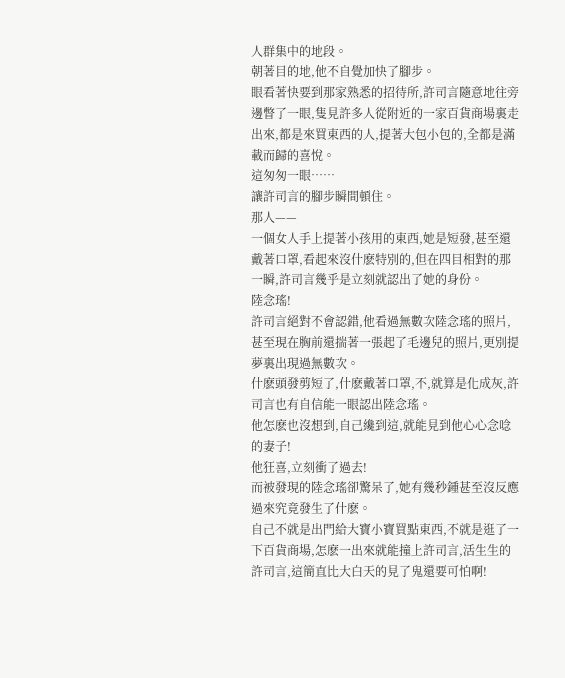人群集中的地段。
朝著目的地,他不自覺加快了腳步。
眼看著快要到那家熟悉的招待所,許司言隨意地往旁邊瞥了一眼,隻見許多人從附近的一家百貨商場裏走出來,都是來買東西的人,提著大包小包的,全都是滿載而歸的喜悅。
這匆匆一眼……
讓許司言的腳步瞬間頓住。
那人——
一個女人手上提著小孩用的東西,她是短發,甚至還戴著口罩,看起來沒什麽特別的,但在四目相對的那一瞬,許司言幾乎是立刻就認出了她的身份。
陸念瑤!
許司言絕對不會認錯,他看過無數次陸念瑤的照片,甚至現在胸前還揣著一張起了毛邊兒的照片,更別提夢裏出現過無數次。
什麽頭發剪短了,什麽戴著口罩,不,就算是化成灰,許司言也有自信能一眼認出陸念瑤。
他怎麽也沒想到,自己纔到這,就能見到他心心念唸的妻子!
他狂喜,立刻衝了過去!
而被發現的陸念瑤卻驚呆了,她有幾秒鍾甚至沒反應過來究竟發生了什麽。
自己不就是出門給大寶小寶買點東西,不就是逛了一下百貨商場,怎麽一出來就能撞上許司言,活生生的許司言,這簡直比大白天的見了鬼還要可怕啊!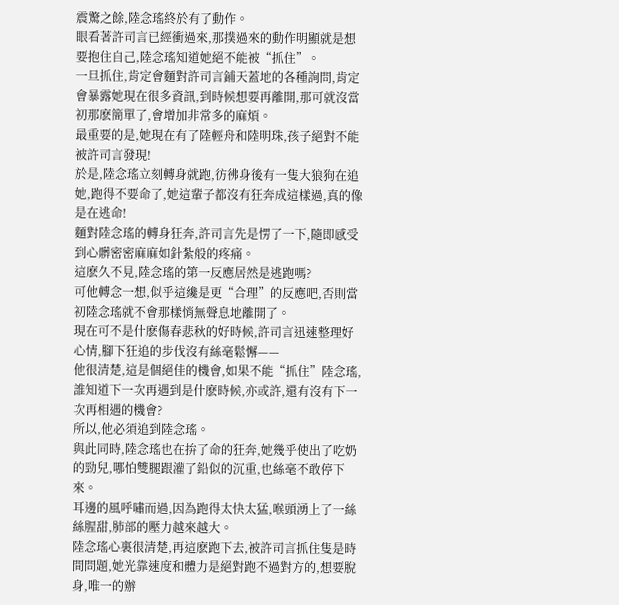震驚之餘,陸念瑤終於有了動作。
眼看著許司言已經衝過來,那撲過來的動作明顯就是想要抱住自己,陸念瑤知道她絕不能被“抓住”。
一旦抓住,肯定會麵對許司言鋪天蓋地的各種詢問,肯定會暴露她現在很多資訊,到時候想要再離開,那可就沒當初那麽簡單了,會增加非常多的麻煩。
最重要的是,她現在有了陸輕舟和陸明珠,孩子絕對不能被許司言發現!
於是,陸念瑤立刻轉身就跑,彷彿身後有一隻大狼狗在追她,跑得不要命了,她這輩子都沒有狂奔成這樣過,真的像是在逃命!
麵對陸念瑤的轉身狂奔,許司言先是愣了一下,隨即感受到心髒密密麻麻如針紮般的疼痛。
這麽久不見,陸念瑤的第一反應居然是逃跑嗎?
可他轉念一想,似乎這纔是更“合理”的反應吧,否則當初陸念瑤就不會那樣悄無聲息地離開了。
現在可不是什麽傷春悲秋的好時候,許司言迅速整理好心情,腳下狂追的步伐沒有絲毫鬆懈——
他很清楚,這是個絕佳的機會,如果不能“抓住”陸念瑤,誰知道下一次再遇到是什麽時候,亦或許,還有沒有下一次再相遇的機會?
所以,他必須追到陸念瑤。
與此同時,陸念瑤也在拚了命的狂奔,她幾乎使出了吃奶的勁兒,哪怕雙腿跟灌了鉛似的沉重,也絲毫不敢停下來。
耳邊的風呼嘯而過,因為跑得太快太猛,喉頭湧上了一絲絲腥甜,肺部的壓力越來越大。
陸念瑤心裏很清楚,再這麽跑下去,被許司言抓住隻是時間問題,她光靠速度和體力是絕對跑不過對方的,想要脫身,唯一的辦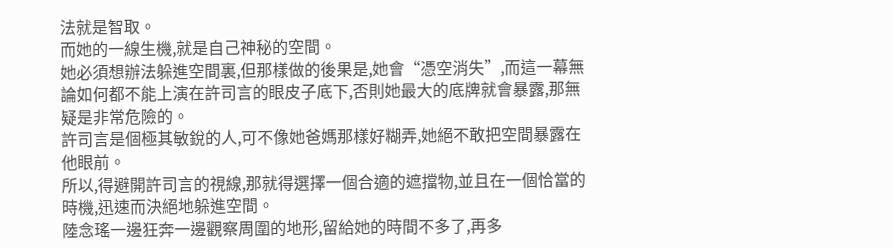法就是智取。
而她的一線生機,就是自己神秘的空間。
她必須想辦法躲進空間裏,但那樣做的後果是,她會“憑空消失”,而這一幕無論如何都不能上演在許司言的眼皮子底下,否則她最大的底牌就會暴露,那無疑是非常危險的。
許司言是個極其敏銳的人,可不像她爸媽那樣好糊弄,她絕不敢把空間暴露在他眼前。
所以,得避開許司言的視線,那就得選擇一個合適的遮擋物,並且在一個恰當的時機,迅速而決絕地躲進空間。
陸念瑤一邊狂奔一邊觀察周圍的地形,留給她的時間不多了,再多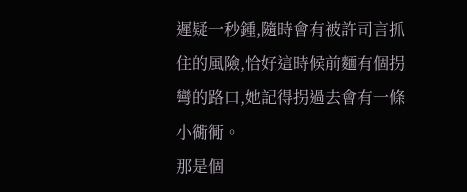遲疑一秒鍾,隨時會有被許司言抓住的風險,恰好這時候前麵有個拐彎的路口,她記得拐過去會有一條小衚衕。
那是個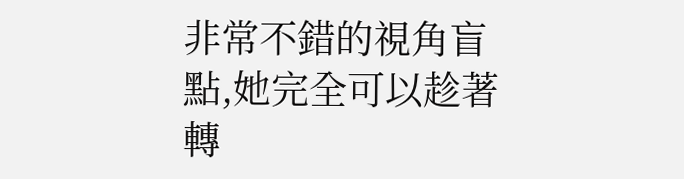非常不錯的視角盲點,她完全可以趁著轉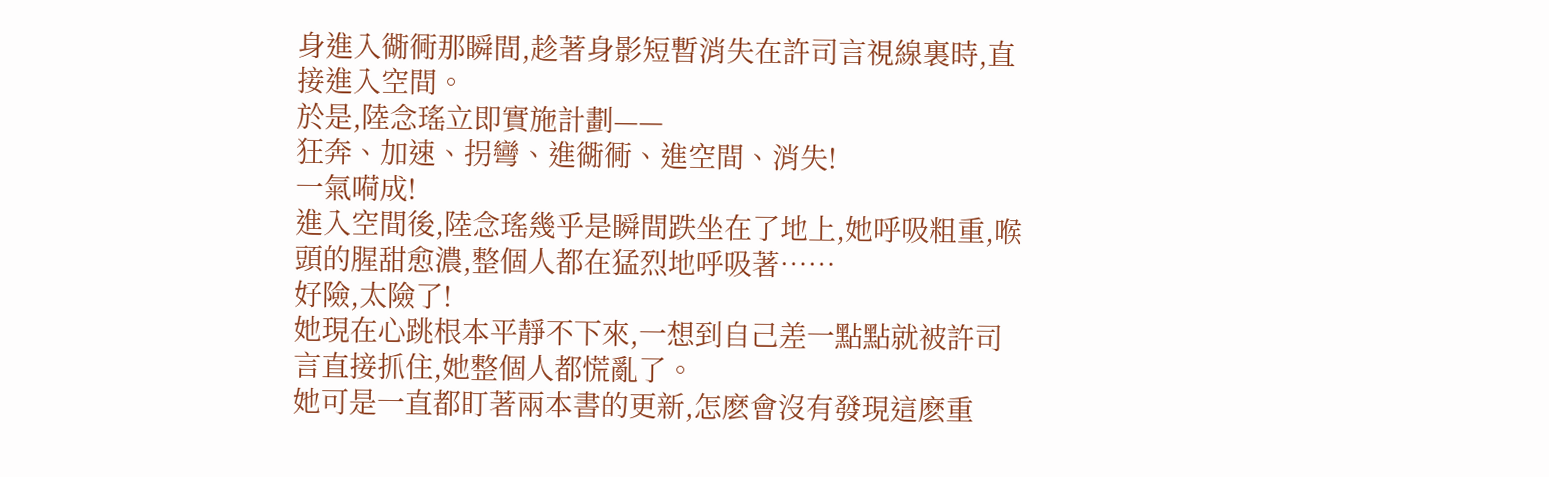身進入衚衕那瞬間,趁著身影短暫消失在許司言視線裏時,直接進入空間。
於是,陸念瑤立即實施計劃——
狂奔、加速、拐彎、進衚衕、進空間、消失!
一氣嗬成!
進入空間後,陸念瑤幾乎是瞬間跌坐在了地上,她呼吸粗重,喉頭的腥甜愈濃,整個人都在猛烈地呼吸著……
好險,太險了!
她現在心跳根本平靜不下來,一想到自己差一點點就被許司言直接抓住,她整個人都慌亂了。
她可是一直都盯著兩本書的更新,怎麽會沒有發現這麽重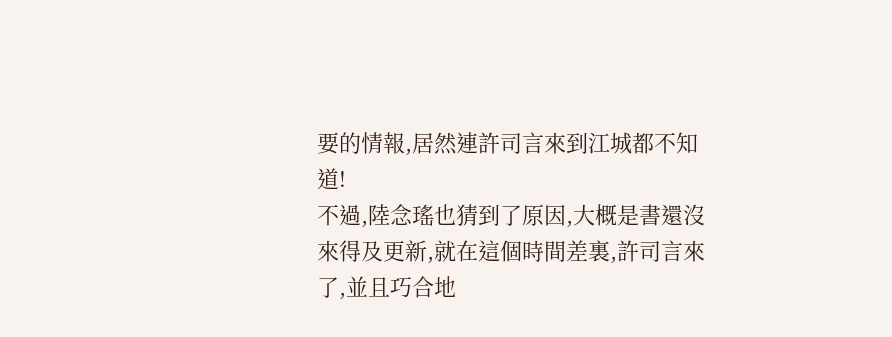要的情報,居然連許司言來到江城都不知道!
不過,陸念瑤也猜到了原因,大概是書還沒來得及更新,就在這個時間差裏,許司言來了,並且巧合地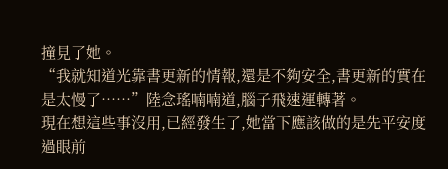撞見了她。
“我就知道光靠書更新的情報,還是不夠安全,書更新的實在是太慢了……”陸念瑤喃喃道,腦子飛速運轉著。
現在想這些事沒用,已經發生了,她當下應該做的是先平安度過眼前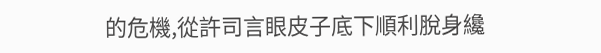的危機,從許司言眼皮子底下順利脫身纔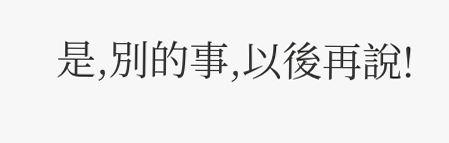是,別的事,以後再說!